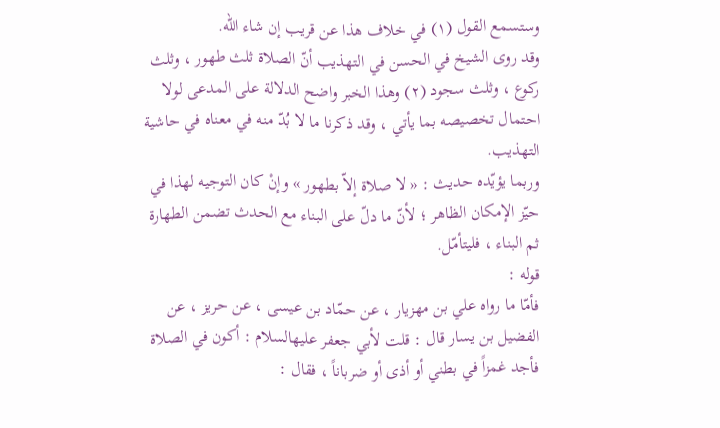وستسمع القول (١) في خلاف هذا عن قريب إن شاء الله.
وقد روى الشيخ في الحسن في التهذيب أنّ الصلاة ثلث طهور ، وثلث ركوع ، وثلث سجود (٢) وهذا الخبر واضح الدلالة على المدعى لولا احتمال تخصيصه بما يأتي ، وقد ذكرنا ما لا بُدّ منه في معناه في حاشية التهذيب.
وربما يؤيّده حديث : « لا صلاة إلاّ بطهور » وإنْ كان التوجيه لهذا في حيّز الإمكان الظاهر ؛ لأنّ ما دلّ على البناء مع الحدث تضمن الطهارة ثم البناء ، فليتأمّل.
قوله :
فأمّا ما رواه علي بن مهزيار ، عن حمّاد بن عيسى ، عن حريز ، عن الفضيل بن يسار قال : قلت لأبي جعفر عليهالسلام : أكون في الصلاة فأجد غمزاً في بطني أو أذى أو ضرباناً ، فقال :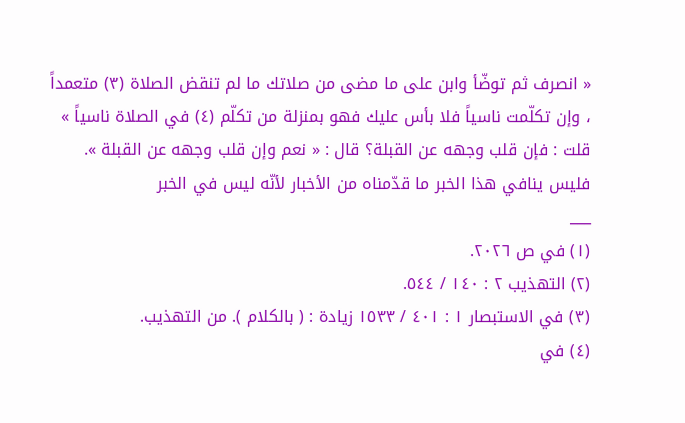« انصرف ثم توضّأ وابن على ما مضى من صلاتك ما لم تنقض الصلاة (٣) متعمداً ، وإن تكلّمت ناسياً فلا بأس عليك فهو بمنزلة من تكلّم (٤) في الصلاة ناسياً » قلت : فإن قلب وجهه عن القبلة؟ قال : « نعم وإن قلب وجهه عن القبلة ».
فليس ينافي هذا الخبر ما قدّمناه من الأخبار لأنّه ليس في الخبر
___
(١) في ص ٢٠٢٦.
(٢) التهذيب ٢ : ١٤٠ / ٥٤٤.
(٣) في الاستبصار ١ : ٤٠١ / ١٥٣٣ زيادة : ( بالكلام ). من التهذيب.
(٤) في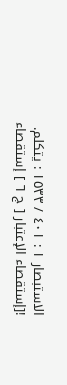الاستبصار ١ : ٤٠١ / ١٥٣٣ : يتكلم.
![إستقصاء الإعتبار [ ج ٦ ] إستقصاء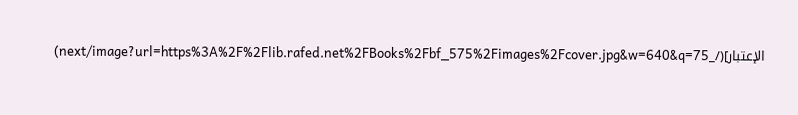الإعتبار](/_next/image?url=https%3A%2F%2Flib.rafed.net%2FBooks%2Fbf_575%2Fimages%2Fcover.jpg&w=640&q=75)